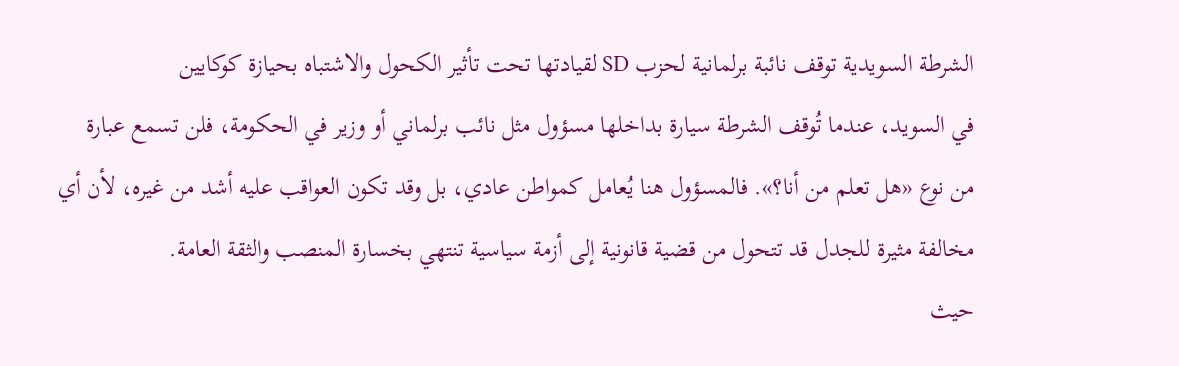الشرطة السويدية توقف نائبة برلمانية لحزب SD لقيادتها تحت تأثير الكحول والاشتباه بحيازة كوكايين
في السويد، عندما تُوقف الشرطة سيارة بداخلها مسؤول مثل نائب برلماني أو وزير في الحكومة، فلن تسمع عبارة من نوع «هل تعلم من أنا؟». فالمسؤول هنا يُعامل كمواطن عادي، بل وقد تكون العواقب عليه أشد من غيره، لأن أي مخالفة مثيرة للجدل قد تتحول من قضية قانونية إلى أزمة سياسية تنتهي بخسارة المنصب والثقة العامة.
حيث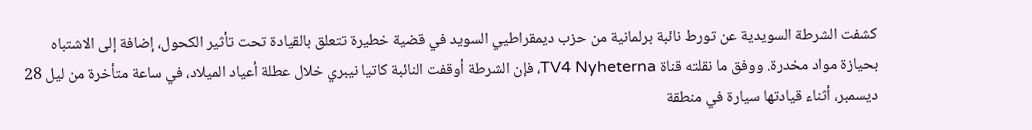كشفت الشرطة السويدية عن تورط نائبة برلمانية من حزب ديمقراطيي السويد في قضية خطيرة تتعلق بالقيادة تحت تأثير الكحول، إضافة إلى الاشتباه بحيازة مواد مخدرة. ووفق ما نقلته قناة TV4 Nyheterna، فإن الشرطة أوقفت النائبة كاتيا نيبري خلال عطلة أعياد الميلاد، في ساعة متأخرة من ليل 28 ديسمبر، أثناء قيادتها سيارة في منطقة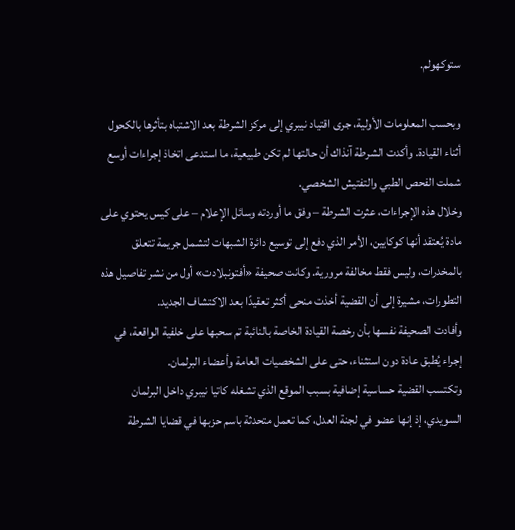ستوكهولم.

وبحسب المعلومات الأولية، جرى اقتياد نيبري إلى مركز الشرطة بعد الاشتباه بتأثرها بالكحول أثناء القيادة. وأكدت الشرطة آنذاك أن حالتها لم تكن طبيعية، ما استدعى اتخاذ إجراءات أوسع شملت الفحص الطبي والتفتيش الشخصي.
وخلال هذه الإجراءات، عثرت الشرطة – وفق ما أوردته وسائل الإعلام – على كيس يحتوي على مادة يُعتقد أنها كوكايين، الأمر الذي دفع إلى توسيع دائرة الشبهات لتشمل جريمة تتعلق بالمخدرات، وليس فقط مخالفة مرورية. وكانت صحيفة «أفتونبلادت» أول من نشر تفاصيل هذه التطورات، مشيرة إلى أن القضية أخذت منحى أكثر تعقيدًا بعد الاكتشاف الجديد.
وأفادت الصحيفة نفسها بأن رخصة القيادة الخاصة بالنائبة تم سحبها على خلفية الواقعة، في إجراء يُطبق عادة دون استثناء، حتى على الشخصيات العامة وأعضاء البرلمان.
وتكتسب القضية حساسية إضافية بسبب الموقع الذي تشغله كاتيا نيبري داخل البرلمان السويدي، إذ إنها عضو في لجنة العدل، كما تعمل متحدثة باسم حزبها في قضايا الشرطة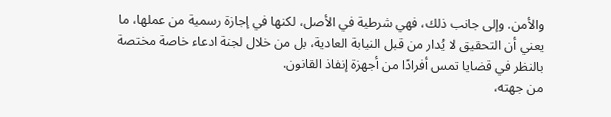والأمن. وإلى جانب ذلك، فهي شرطية في الأصل، لكنها في إجازة رسمية من عملها، ما يعني أن التحقيق لا يُدار من قبل النيابة العادية، بل من خلال لجنة ادعاء خاصة مختصة بالنظر في قضايا تمس أفرادًا من أجهزة إنفاذ القانون.
من جهته،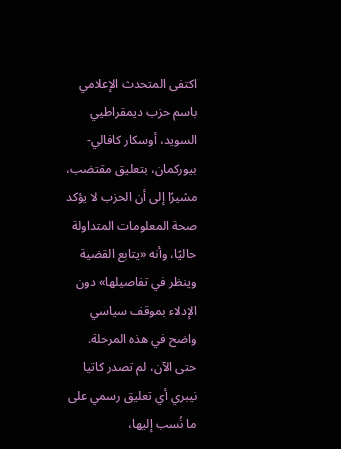اكتفى المتحدث الإعلامي باسم حزب ديمقراطيي السويد، أوسكار كافالي-بيوركمان، بتعليق مقتضب، مشيرًا إلى أن الحزب لا يؤكد صحة المعلومات المتداولة حاليًا، وأنه «يتابع القضية وينظر في تفاصيلها» دون الإدلاء بموقف سياسي واضح في هذه المرحلة.
حتى الآن، لم تصدر كاتيا نيبري أي تعليق رسمي على ما نُسب إليها،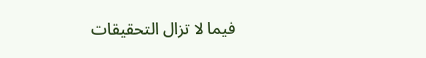فيما لا تزال التحقيقات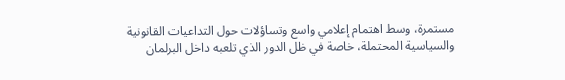مستمرة، وسط اهتمام إعلامي واسع وتساؤلات حول التداعيات القانونية والسياسية المحتملة، خاصة في ظل الدور الذي تلعبه داخل البرلمان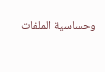وحساسية الملفات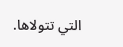التي تتولاها.